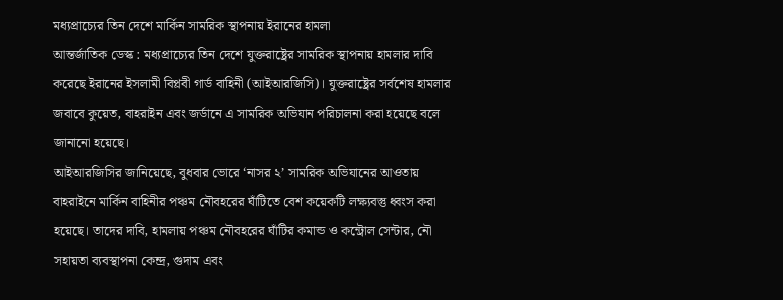মধ্যপ্রাচ্যের তিন দেশে মার্কিন সামরিক স্থাপনায় ইরানের হামলা
আন্তর্জাতিক ডেস্ক : মধ্যপ্রাচ্যের তিন দেশে যুক্তরাষ্ট্রের সামরিক স্থাপনায় হামলার দাবি করেছে ইরানের ইসলামী বিপ্লবী গার্ড বাহিনী (আইআরজিসি)। যুক্তরাষ্ট্রের সর্বশেষ হামলার জবাবে কুয়েত, বাহরাইন এবং জর্ডানে এ সামরিক অভিযান পরিচালনা করা হয়েছে বলে জানানো হয়েছে।
আইআরজিসির জানিয়েছে, বুধবার ভোরে ‘নাসর ২’ সামরিক অভিযানের আওতায় বাহরাইনে মার্কিন বাহিনীর পঞ্চম নৌবহরের ঘাঁটিতে বেশ কয়েকটি লক্ষ্যবস্তু ধ্বংস করা হয়েছে। তাদের দাবি, হামলায় পঞ্চম নৌবহরের ঘাঁটির কমান্ড ও কন্ট্রোল সেন্টার, নৌ সহায়তা ব্যবস্থাপনা কেন্দ্র, গুদাম এবং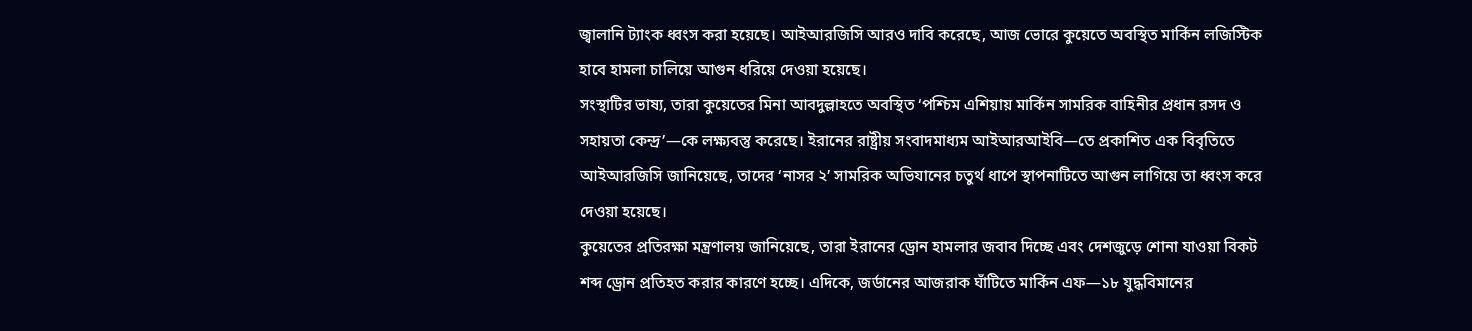জ্বালানি ট্যাংক ধ্বংস করা হয়েছে। আইআরজিসি আরও দাবি করেছে, আজ ভোরে কুয়েতে অবস্থিত মার্কিন লজিস্টিক হাবে হামলা চালিয়ে আগুন ধরিয়ে দেওয়া হয়েছে।
সংস্থাটির ভাষ্য, তারা কুয়েতের মিনা আবদুল্লাহতে অবস্থিত ‘পশ্চিম এশিয়ায় মার্কিন সামরিক বাহিনীর প্রধান রসদ ও সহায়তা কেন্দ্র’—কে লক্ষ্যবস্তু করেছে। ইরানের রাষ্ট্রীয় সংবাদমাধ্যম আইআরআইবি—তে প্রকাশিত এক বিবৃতিতে আইআরজিসি জানিয়েছে, তাদের ‘নাসর ২’ সামরিক অভিযানের চতুর্থ ধাপে স্থাপনাটিতে আগুন লাগিয়ে তা ধ্বংস করে দেওয়া হয়েছে।
কুয়েতের প্রতিরক্ষা মন্ত্রণালয় জানিয়েছে, তারা ইরানের ড্রোন হামলার জবাব দিচ্ছে এবং দেশজুড়ে শোনা যাওয়া বিকট শব্দ ড্রোন প্রতিহত করার কারণে হচ্ছে। এদিকে, জর্ডানের আজরাক ঘাঁটিতে মার্কিন এফ—১৮ যুদ্ধবিমানের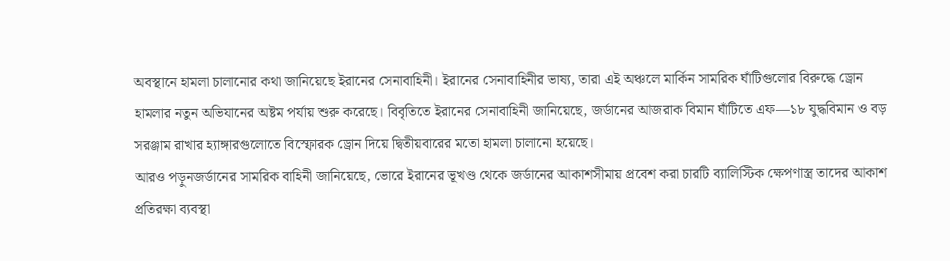অবস্থানে হামলা চালানোর কথা জানিয়েছে ইরানের সেনাবাহিনী। ইরানের সেনাবাহিনীর ভাষ্য, তারা এই অঞ্চলে মার্কিন সামরিক ঘাঁটিগুলোর বিরুদ্ধে ড্রোন হামলার নতুন অভিযানের অষ্টম পর্যায় শুরু করেছে। বিবৃতিতে ইরানের সেনাবাহিনী জানিয়েছে, জর্ডানের আজরাক বিমান ঘাঁটিতে এফ—১৮ যুদ্ধবিমান ও বড় সরঞ্জাম রাখার হ্যাঙ্গারগুলোতে বিস্ফোরক ড্রোন দিয়ে দ্বিতীয়বারের মতো হামলা চালানো হয়েছে।
আরও পড়ুনজর্ডানের সামরিক বাহিনী জানিয়েছে, ভোরে ইরানের ভূখণ্ড থেকে জর্ডানের আকাশসীমায় প্রবেশ করা চারটি ব্যালিস্টিক ক্ষেপণাস্ত্র তাদের আকাশ প্রতিরক্ষা ব্যবস্থা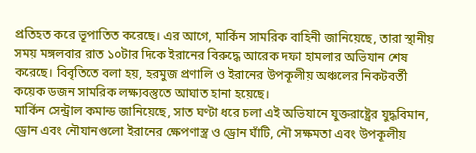প্রতিহত করে ভূপাতিত করেছে। এর আগে, মার্কিন সামরিক বাহিনী জানিয়েছে, তারা স্থানীয় সময় মঙ্গলবার রাত ১০টার দিকে ইরানের বিরুদ্ধে আরেক দফা হামলার অভিযান শেষ করেছে। বিবৃতিতে বলা হয়, হরমুজ প্রণালি ও ইরানের উপকূলীয় অঞ্চলের নিকটবর্তী কয়েক ডজন সামরিক লক্ষ্যবস্তুতে আঘাত হানা হয়েছে।
মার্কিন সেন্ট্রাল কমান্ড জানিয়েছে, সাত ঘণ্টা ধরে চলা এই অভিযানে যুক্তরাষ্ট্রের যুদ্ধবিমান, ড্রোন এবং নৌযানগুলো ইরানের ক্ষেপণাস্ত্র ও ড্রোন ঘাঁটি, নৌ সক্ষমতা এবং উপকূলীয়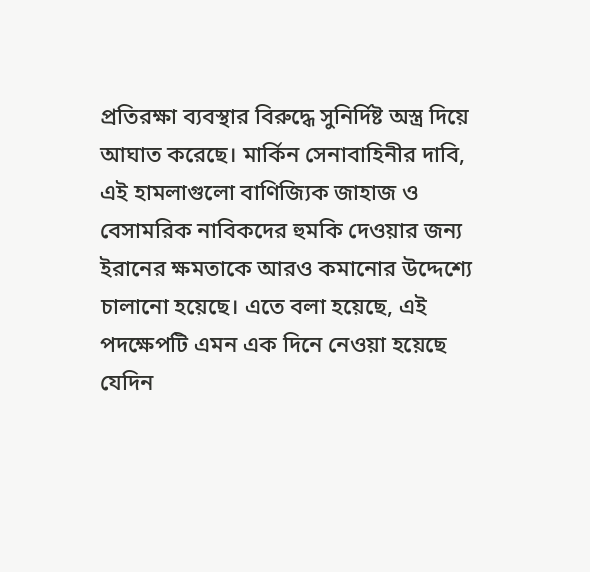প্রতিরক্ষা ব্যবস্থার বিরুদ্ধে সুনির্দিষ্ট অস্ত্র দিয়ে আঘাত করেছে। মার্কিন সেনাবাহিনীর দাবি, এই হামলাগুলো বাণিজ্যিক জাহাজ ও বেসামরিক নাবিকদের হুমকি দেওয়ার জন্য ইরানের ক্ষমতাকে আরও কমানোর উদ্দেশ্যে চালানো হয়েছে। এতে বলা হয়েছে, এই পদক্ষেপটি এমন এক দিনে নেওয়া হয়েছে যেদিন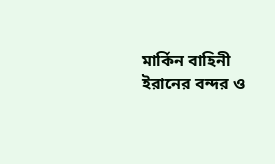মার্কিন বাহিনী ইরানের বন্দর ও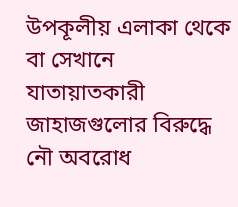উপকূলীয় এলাকা থেকে বা সেখানে যাতায়াতকারী জাহাজগুলোর বিরুদ্ধে নৌ অবরোধ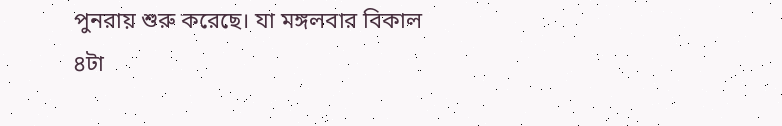পুনরায় শুরু করেছে। যা মঙ্গলবার বিকাল ৪টা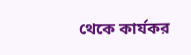থেকে কার্যকর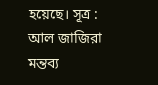হয়েছে। সূত্র : আল জাজিরা
মন্তব্য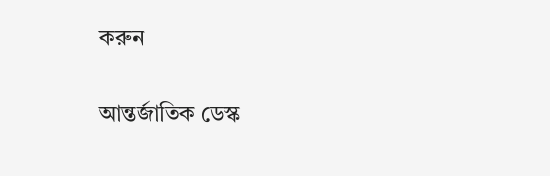করুন

আন্তর্জাতিক ডেস্ক